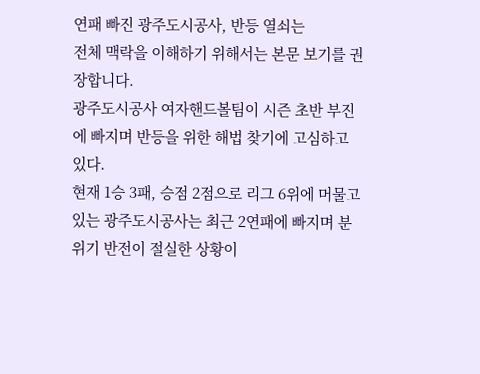연패 빠진 광주도시공사, 반등 열쇠는
전체 맥락을 이해하기 위해서는 본문 보기를 권장합니다.
광주도시공사 여자핸드볼팀이 시즌 초반 부진에 빠지며 반등을 위한 해법 찾기에 고심하고 있다.
현재 1승 3패, 승점 2점으로 리그 6위에 머물고 있는 광주도시공사는 최근 2연패에 빠지며 분위기 반전이 절실한 상황이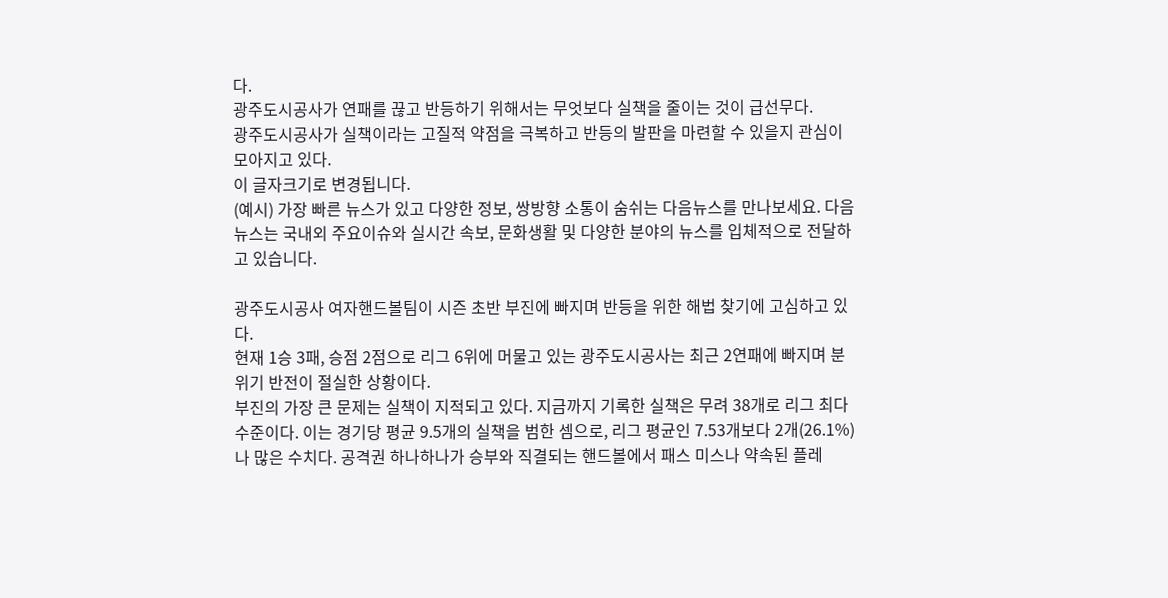다.
광주도시공사가 연패를 끊고 반등하기 위해서는 무엇보다 실책을 줄이는 것이 급선무다.
광주도시공사가 실책이라는 고질적 약점을 극복하고 반등의 발판을 마련할 수 있을지 관심이 모아지고 있다.
이 글자크기로 변경됩니다.
(예시) 가장 빠른 뉴스가 있고 다양한 정보, 쌍방향 소통이 숨쉬는 다음뉴스를 만나보세요. 다음뉴스는 국내외 주요이슈와 실시간 속보, 문화생활 및 다양한 분야의 뉴스를 입체적으로 전달하고 있습니다.

광주도시공사 여자핸드볼팀이 시즌 초반 부진에 빠지며 반등을 위한 해법 찾기에 고심하고 있다.
현재 1승 3패, 승점 2점으로 리그 6위에 머물고 있는 광주도시공사는 최근 2연패에 빠지며 분위기 반전이 절실한 상황이다.
부진의 가장 큰 문제는 실책이 지적되고 있다. 지금까지 기록한 실책은 무려 38개로 리그 최다 수준이다. 이는 경기당 평균 9.5개의 실책을 범한 셈으로, 리그 평균인 7.53개보다 2개(26.1%)나 많은 수치다. 공격권 하나하나가 승부와 직결되는 핸드볼에서 패스 미스나 약속된 플레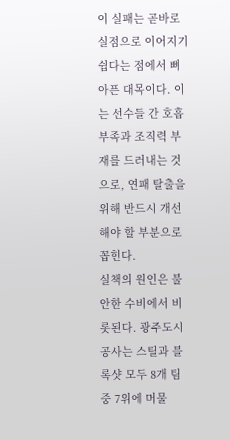이 실패는 곧바로 실점으로 이어지기 쉽다는 점에서 뼈아픈 대목이다. 이는 선수들 간 호흡 부족과 조직력 부재를 드러내는 것으로, 연패 탈출을 위해 반드시 개선해야 할 부분으로 꼽힌다.
실책의 원인은 불안한 수비에서 비롯된다. 광주도시공사는 스틸과 블록샷 모두 8개 팀 중 7위에 머물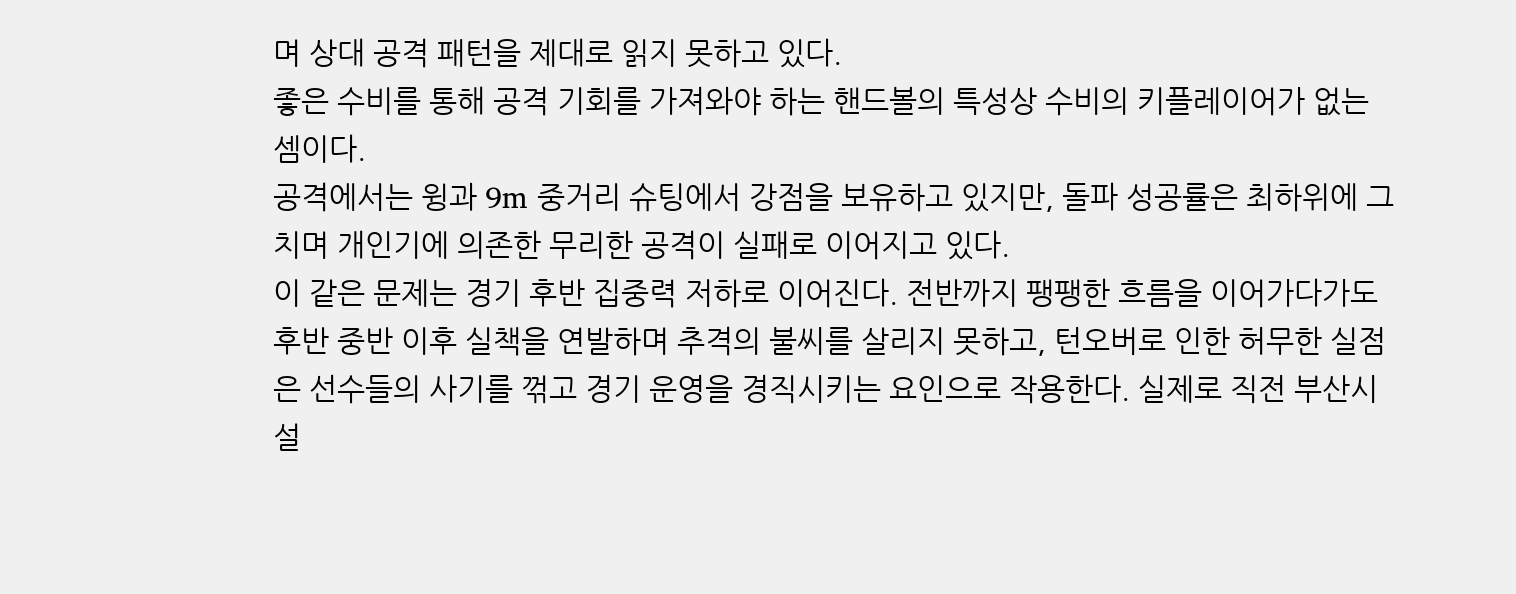며 상대 공격 패턴을 제대로 읽지 못하고 있다.
좋은 수비를 통해 공격 기회를 가져와야 하는 핸드볼의 특성상 수비의 키플레이어가 없는 셈이다.
공격에서는 윙과 9m 중거리 슈팅에서 강점을 보유하고 있지만, 돌파 성공률은 최하위에 그치며 개인기에 의존한 무리한 공격이 실패로 이어지고 있다.
이 같은 문제는 경기 후반 집중력 저하로 이어진다. 전반까지 팽팽한 흐름을 이어가다가도 후반 중반 이후 실책을 연발하며 추격의 불씨를 살리지 못하고, 턴오버로 인한 허무한 실점은 선수들의 사기를 꺾고 경기 운영을 경직시키는 요인으로 작용한다. 실제로 직전 부산시설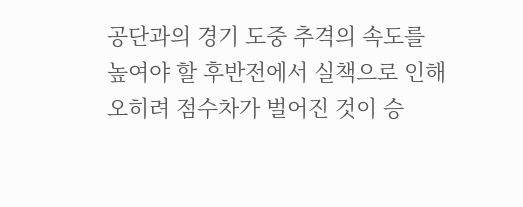공단과의 경기 도중 추격의 속도를 높여야 할 후반전에서 실책으로 인해 오히려 점수차가 벌어진 것이 승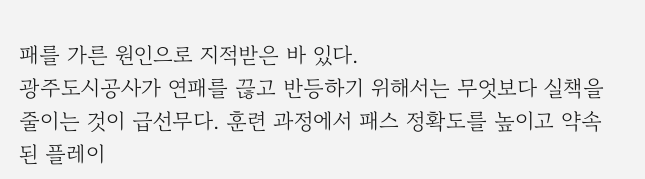패를 가른 원인으로 지적받은 바 있다.
광주도시공사가 연패를 끊고 반등하기 위해서는 무엇보다 실책을 줄이는 것이 급선무다. 훈련 과정에서 패스 정확도를 높이고 약속된 플레이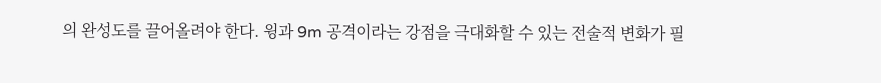의 완성도를 끌어올려야 한다. 윙과 9m 공격이라는 강점을 극대화할 수 있는 전술적 변화가 필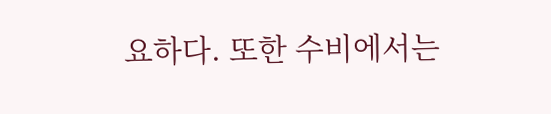요하다. 또한 수비에서는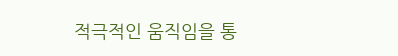적극적인 움직임을 통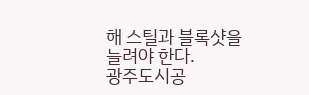해 스틸과 블록샷을 늘려야 한다.
광주도시공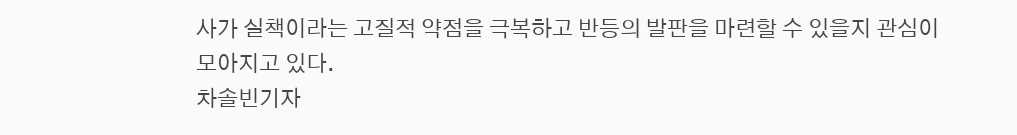사가 실책이라는 고질적 약점을 극복하고 반등의 발판을 마련할 수 있을지 관심이 모아지고 있다.
차솔빈기자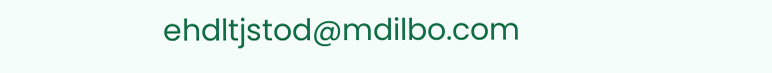ehdltjstod@mdilbo.com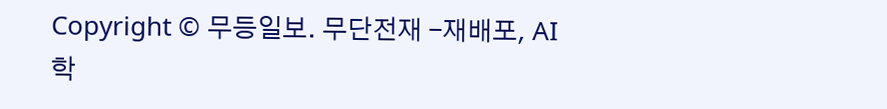Copyright © 무등일보. 무단전재 -재배포, AI 학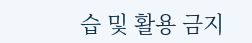습 및 활용 금지